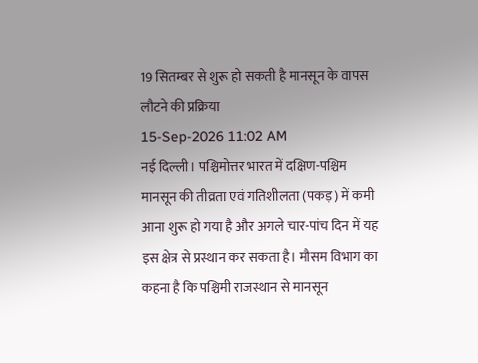19 सितम्बर से शुरू हो सकती है मानसून के वापस लौटने की प्रक्रिया
15-Sep-2026 11:02 AM
नई दिल्ली। पश्चिमोत्तर भारत में दक्षिण-पश्चिम मानसून की तीव्रता एवं गतिशीलता (पकड़) में कमी आना शुरू हो गया है और अगले चार-पांच दिन में यह इस क्षेत्र से प्रस्थान कर सकता है। मौसम विभाग का कहना है कि पश्चिमी राजस्थान से मानसून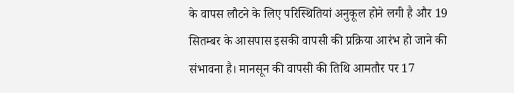के वापस लौटने के लिए परिस्थितियां अनुकूल होने लगी है और 19 सितम्बर के आसपास इसकी वापसी की प्रक्रिया आरंभ हो जाने की संभावना है। मानसून की वापसी की तिथि आमतौर पर 17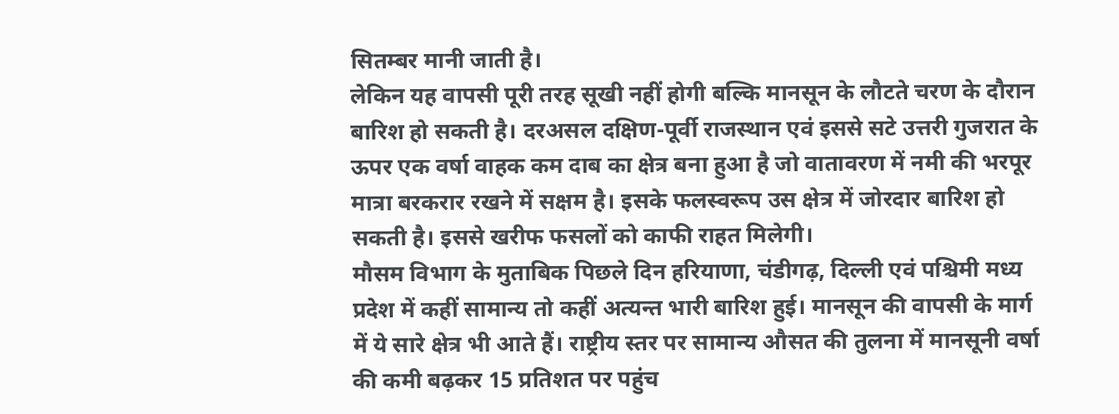सितम्बर मानी जाती है।
लेकिन यह वापसी पूरी तरह सूखी नहीं होगी बल्कि मानसून के लौटते चरण के दौरान बारिश हो सकती है। दरअसल दक्षिण-पूर्वी राजस्थान एवं इससे सटे उत्तरी गुजरात के ऊपर एक वर्षा वाहक कम दाब का क्षेत्र बना हुआ है जो वातावरण में नमी की भरपूर मात्रा बरकरार रखने में सक्षम है। इसके फलस्वरूप उस क्षेत्र में जोरदार बारिश हो सकती है। इससे खरीफ फसलों को काफी राहत मिलेगी।
मौसम विभाग के मुताबिक पिछले दिन हरियाणा, चंडीगढ़, दिल्ली एवं पश्चिमी मध्य प्रदेश में कहीं सामान्य तो कहीं अत्यन्त भारी बारिश हुई। मानसून की वापसी के मार्ग में ये सारे क्षेत्र भी आते हैं। राष्ट्रीय स्तर पर सामान्य औसत की तुलना में मानसूनी वर्षा की कमी बढ़कर 15 प्रतिशत पर पहुंच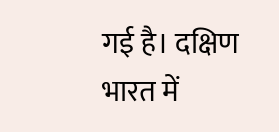गई है। दक्षिण भारत में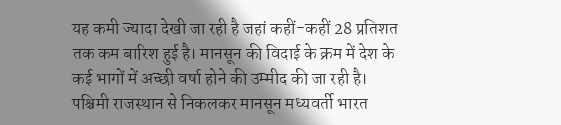यह कमी ज्यादा देखी जा रही है जहां कहीं-कहीं 28 प्रतिशत तक कम बारिश हुई है। मानसून की विदाई के क्रम में देश के कई भागों में अच्छी वर्षा होने की उम्मीद की जा रही है।
पश्चिमी राजस्थान से निकलकर मानसून मध्यवर्ती भारत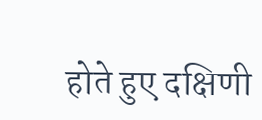होते हुए दक्षिणी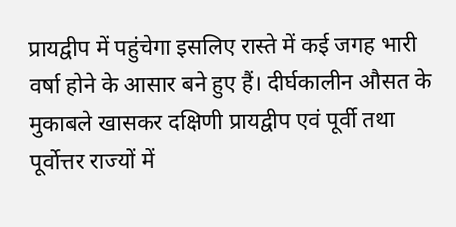प्रायद्वीप में पहुंचेगा इसलिए रास्ते में कई जगह भारी वर्षा होने के आसार बने हुए हैं। दीर्घकालीन औसत के मुकाबले खासकर दक्षिणी प्रायद्वीप एवं पूर्वी तथा पूर्वोत्तर राज्यों में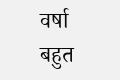वर्षा बहुत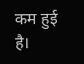कम हुई है।